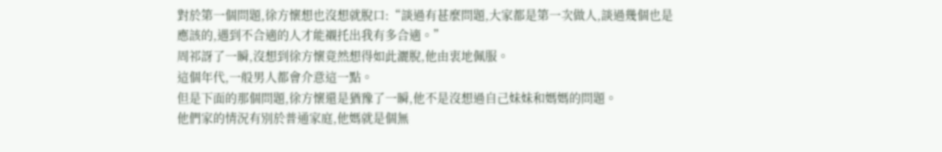對於第一個問題,徐方懷想也沒想就脫口:“談過有甚麼問題,大家都是第一次做人,談過幾個也是應該的,遇到不合適的人才能襯托出我有多合適。”
周祁訝了一瞬,沒想到徐方懷竟然想得如此灑脫,他由衷地佩服。
這個年代,一般男人都會介意這一點。
但是下面的那個問題,徐方懷還是猶豫了一瞬,他不是沒想過自己妹妹和媽媽的問題。
他們家的情況有別於普通家庭,他媽就是個無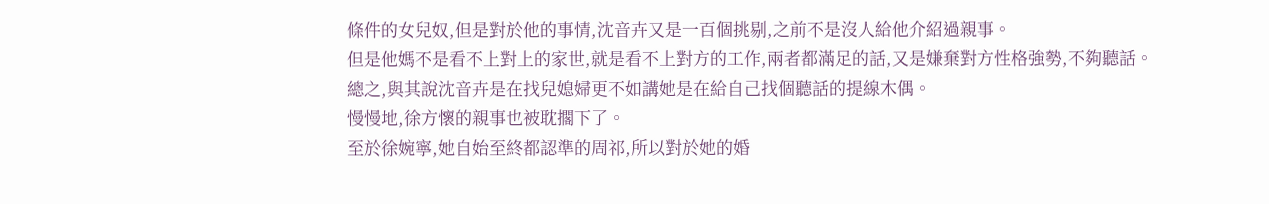條件的女兒奴,但是對於他的事情,沈音卉又是一百個挑剔,之前不是沒人給他介紹過親事。
但是他媽不是看不上對上的家世,就是看不上對方的工作,兩者都滿足的話,又是嫌棄對方性格強勢,不夠聽話。
總之,與其說沈音卉是在找兒媳婦更不如講她是在給自己找個聽話的提線木偶。
慢慢地,徐方懷的親事也被耽擱下了。
至於徐婉寧,她自始至終都認準的周祁,所以對於她的婚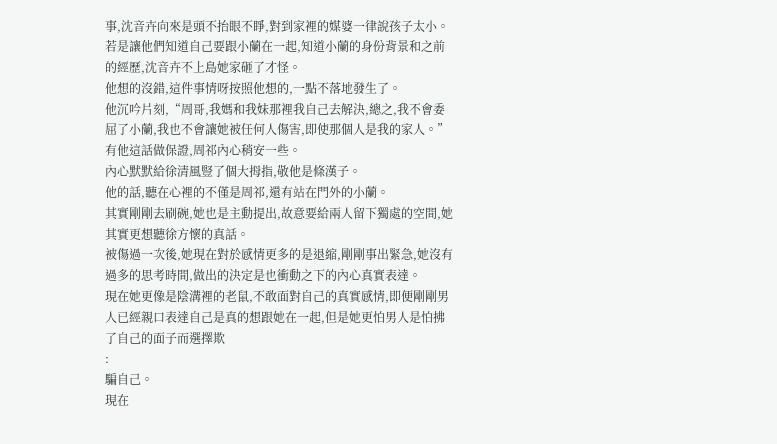事,沈音卉向來是頭不抬眼不睜,對到家裡的媒婆一律說孩子太小。
若是讓他們知道自己要跟小蘭在一起,知道小蘭的身份背景和之前的經歷,沈音卉不上島她家砸了才怪。
他想的沒錯,這件事情呀按照他想的,一點不落地發生了。
他沉吟片刻,“周哥,我媽和我妹那裡我自己去解決,總之,我不會委屈了小蘭,我也不會讓她被任何人傷害,即使那個人是我的家人。”
有他這話做保證,周祁內心稍安一些。
內心默默給徐清風豎了個大拇指,敬他是條漢子。
他的話,聽在心裡的不僅是周祁,還有站在門外的小蘭。
其實剛剛去刷碗,她也是主動提出,故意要給兩人留下獨處的空間,她其實更想聽徐方懷的真話。
被傷過一次後,她現在對於感情更多的是退縮,剛剛事出緊急,她沒有過多的思考時間,做出的決定是也衝動之下的內心真實表達。
現在她更像是陰溝裡的老鼠,不敢面對自己的真實感情,即便剛剛男人已經親口表達自己是真的想跟她在一起,但是她更怕男人是怕拂了自己的面子而選擇欺
:
騙自己。
現在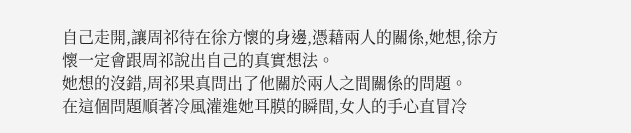自己走開,讓周祁待在徐方懷的身邊,憑藉兩人的關係,她想,徐方懷一定會跟周祁說出自己的真實想法。
她想的沒錯,周祁果真問出了他關於兩人之間關係的問題。
在這個問題順著冷風灌進她耳膜的瞬間,女人的手心直冒冷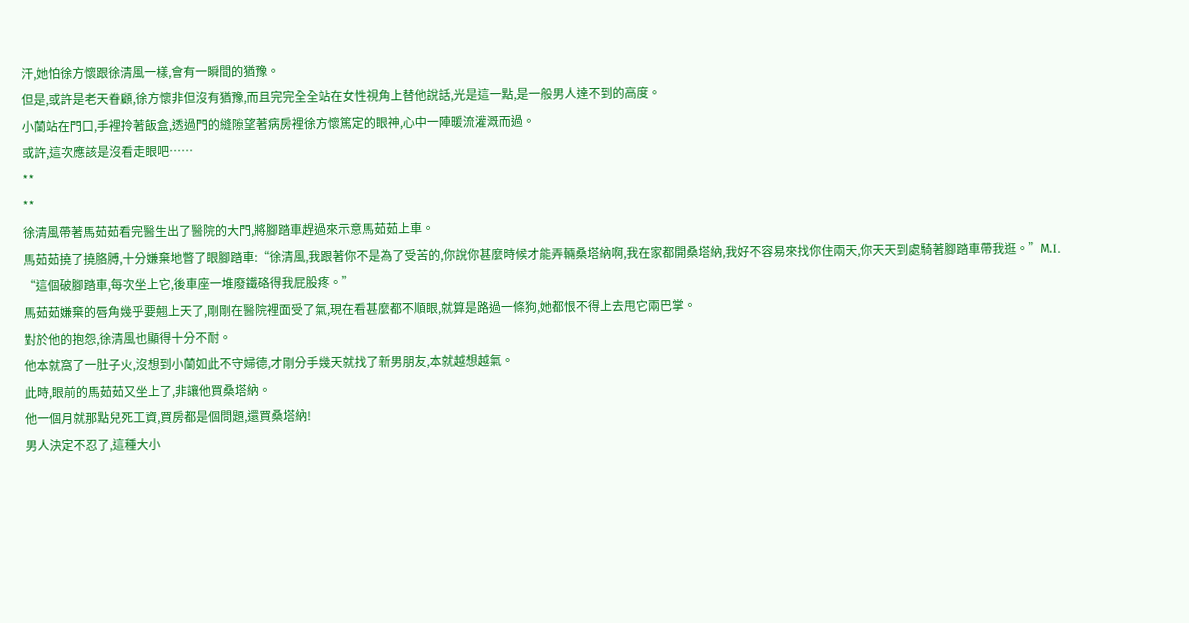汗,她怕徐方懷跟徐清風一樣,會有一瞬間的猶豫。
但是,或許是老天眷顧,徐方懷非但沒有猶豫,而且完完全全站在女性視角上替他說話,光是這一點,是一般男人達不到的高度。
小蘭站在門口,手裡拎著飯盒,透過門的縫隙望著病房裡徐方懷篤定的眼神,心中一陣暖流灌溉而過。
或許,這次應該是沒看走眼吧……
**
**
徐清風帶著馬茹茹看完醫生出了醫院的大門,將腳踏車趕過來示意馬茹茹上車。
馬茹茹撓了撓胳膊,十分嫌棄地瞥了眼腳踏車:“徐清風,我跟著你不是為了受苦的,你說你甚麼時候才能弄輛桑塔納啊,我在家都開桑塔納,我好不容易來找你住兩天,你天天到處騎著腳踏車帶我逛。”M.Ι.
“這個破腳踏車,每次坐上它,後車座一堆廢鐵硌得我屁股疼。”
馬茹茹嫌棄的唇角幾乎要翹上天了,剛剛在醫院裡面受了氣,現在看甚麼都不順眼,就算是路過一條狗,她都恨不得上去甩它兩巴掌。
對於他的抱怨,徐清風也顯得十分不耐。
他本就窩了一肚子火,沒想到小蘭如此不守婦德,才剛分手幾天就找了新男朋友,本就越想越氣。
此時,眼前的馬茹茹又坐上了,非讓他買桑塔納。
他一個月就那點兒死工資,買房都是個問題,還買桑塔納!
男人決定不忍了,這種大小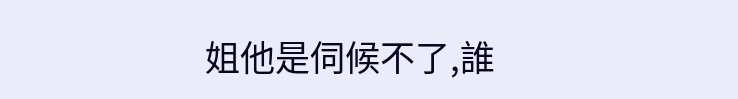姐他是伺候不了,誰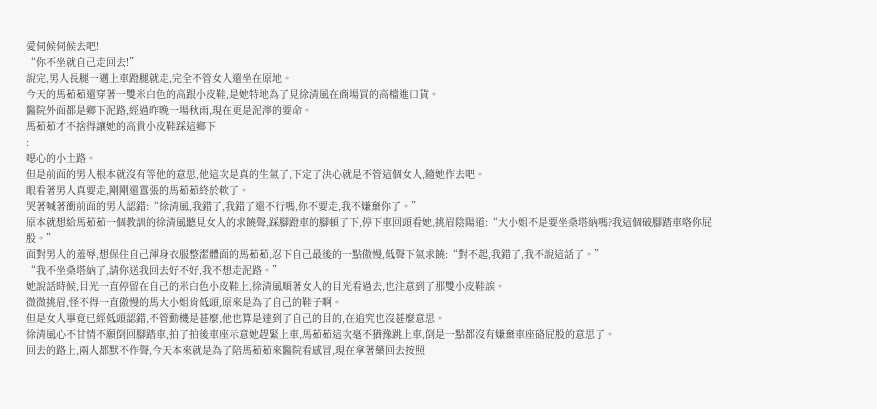愛伺候伺候去吧!
“你不坐就自己走回去!”
說完,男人長腿一邁上車蹬腿就走,完全不管女人還坐在原地。
今天的馬茹茹還穿著一雙米白色的高跟小皮鞋,是她特地為了見徐清風在商場買的高檔進口貨。
醫院外面都是鄉下泥路,經過昨晚一場秋雨,現在更是泥濘的要命。
馬茹茹才不捨得讓她的高貴小皮鞋踩這鄉下
:
噁心的小土路。
但是前面的男人根本就沒有等他的意思,他這次是真的生氣了,下定了決心就是不管這個女人,隨她作去吧。
眼看著男人真要走,剛剛還囂張的馬茹茹終於軟了。
哭著喊著衝前面的男人認錯:“徐清風,我錯了,我錯了還不行嗎,你不要走,我不嫌棄你了。”
原本就想給馬茹茹一個教訓的徐清風聽見女人的求饒聲,踩腳蹬車的腳頓了下,停下車回頭看她,挑眉陰陽道:“大小姐不是要坐桑塔納嗎?我這個破腳踏車咯你屁股。”
面對男人的羞辱,想保住自己渾身衣服整潔體面的馬茹茹,忍下自己最後的一點傲慢,低聲下氣求饒:“對不起,我錯了,我不說這話了。”
“我不坐桑塔納了,請你送我回去好不好,我不想走泥路。”
她說話時候,目光一直停留在自己的米白色小皮鞋上,徐清風順著女人的目光看過去,也注意到了那雙小皮鞋誒。
微微挑眉,怪不得一直傲慢的馬大小姐肯低頭,原來是為了自己的鞋子啊。
但是女人畢竟已經低頭認錯,不管動機是甚麼,他也算是達到了自己的目的,在追究也沒甚麼意思。
徐清風心不甘情不願倒回腳踏車,拍了拍後車座示意她趕緊上車,馬茹茹這次毫不猶豫跳上車,倒是一點都沒有嫌棄車座硌屁股的意思了。
回去的路上,兩人都默不作聲,今天本來就是為了陪馬茹茹來醫院看感冒,現在拿著藥回去按照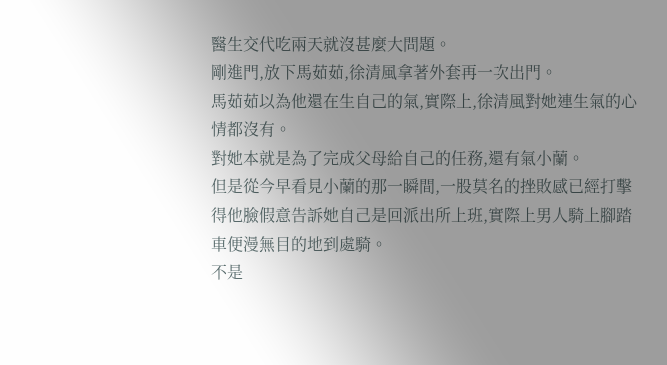醫生交代吃兩天就沒甚麼大問題。
剛進門,放下馬茹茹,徐清風拿著外套再一次出門。
馬茹茹以為他還在生自己的氣,實際上,徐清風對她連生氣的心情都沒有。
對她本就是為了完成父母給自己的任務,還有氣小蘭。
但是從今早看見小蘭的那一瞬間,一股莫名的挫敗感已經打擊得他臉假意告訴她自己是回派出所上班,實際上男人騎上腳踏車便漫無目的地到處騎。
不是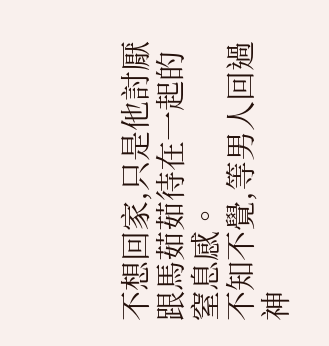不想回家,只是他討厭跟馬茹茹待在一起的窒息感。
不知不覺,等男人回過神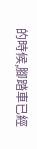的時候,腳踏車已經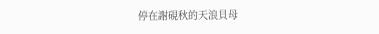停在謝硯秋的天浪貝母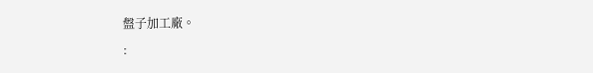盤子加工廠。
: